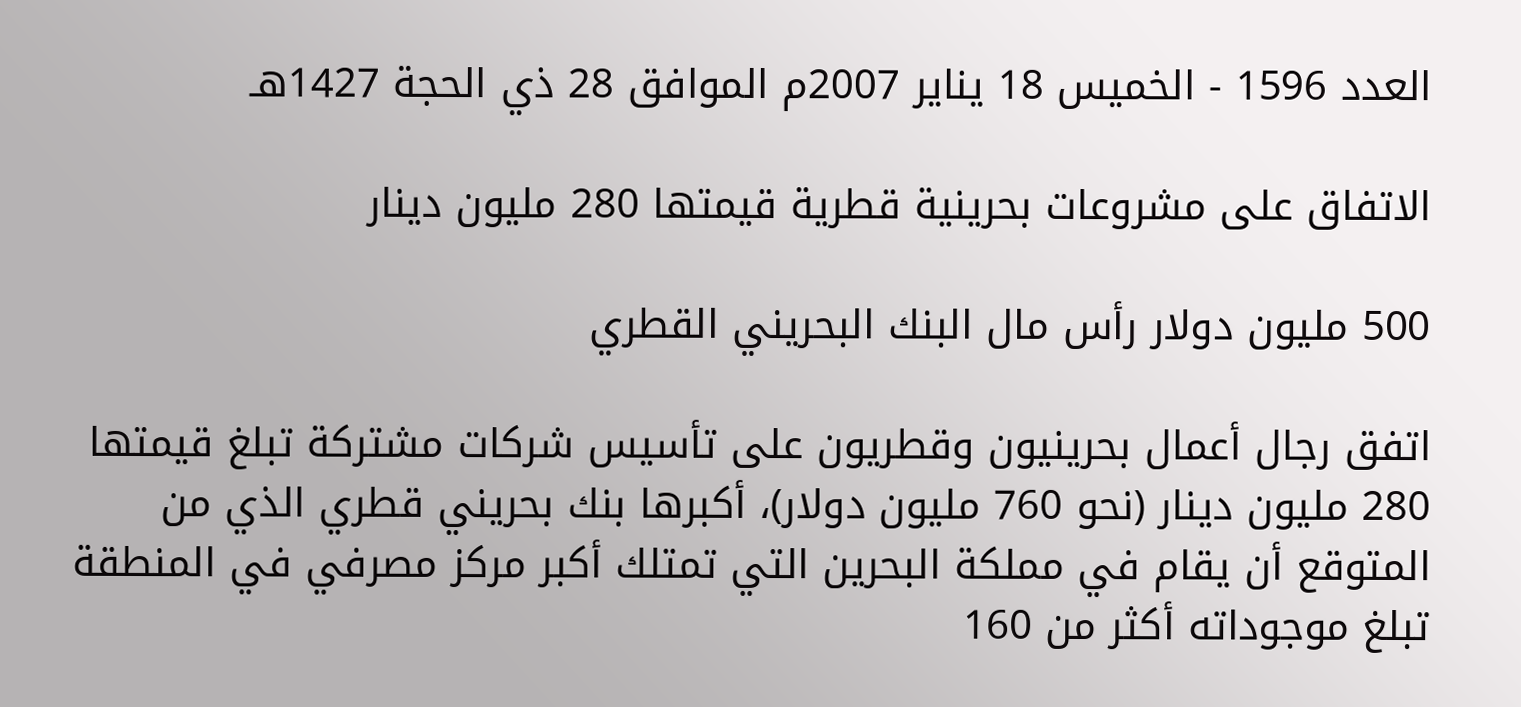العدد 1596 - الخميس 18 يناير 2007م الموافق 28 ذي الحجة 1427هـ

الاتفاق على مشروعات بحرينية قطرية قيمتها 280 مليون دينار

500 مليون دولار رأس مال البنك البحريني القطري

اتفق رجال أعمال بحرينيون وقطريون على تأسيس شركات مشتركة تبلغ قيمتها 280 مليون دينار (نحو 760 مليون دولار)، أكبرها بنك بحريني قطري الذي من المتوقع أن يقام في مملكة البحرين التي تمتلك أكبر مركز مصرفي في المنطقة تبلغ موجوداته أكثر من 160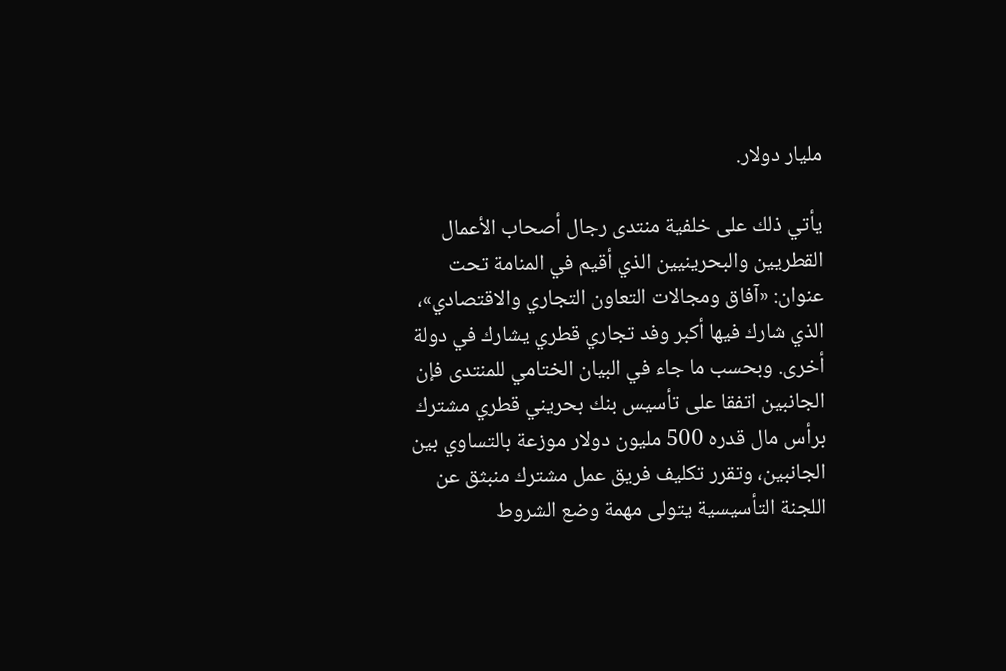مليار دولار.

يأتي ذلك على خلفية منتدى رجال أصحاب الأعمال القطريين والبحرينيين الذي أقيم في المنامة تحت عنوان: «آفاق ومجالات التعاون التجاري والاقتصادي»، الذي شارك فيها أكبر وفد تجاري قطري يشارك في دولة أخرى. وبحسب ما جاء في البيان الختامي للمنتدى فإن الجانبين اتفقا على تأسيس بنك بحريني قطري مشترك برأس مال قدره 500 مليون دولار موزعة بالتساوي بين الجانبين، وتقرر تكليف فريق عمل مشترك منبثق عن اللجنة التأسيسية يتولى مهمة وضع الشروط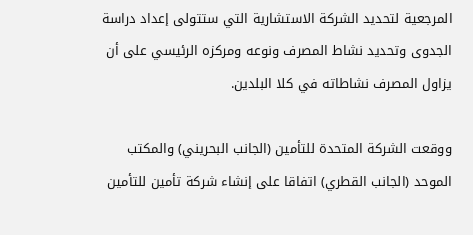المرجعية لتحديد الشركة الاستشارية التي ستتولى إعداد دراسة الجدوى وتحديد نشاط المصرف ونوعه ومركزه الرئيسي على أن يزاول المصرف نشاطاته في كلا البلدين.

ووقعت الشركة المتحدة للتأمين (الجانب البحريني) والمكتب الموحد (الجانب القطري) اتفاقا على إنشاء شركة تأمين للتأمين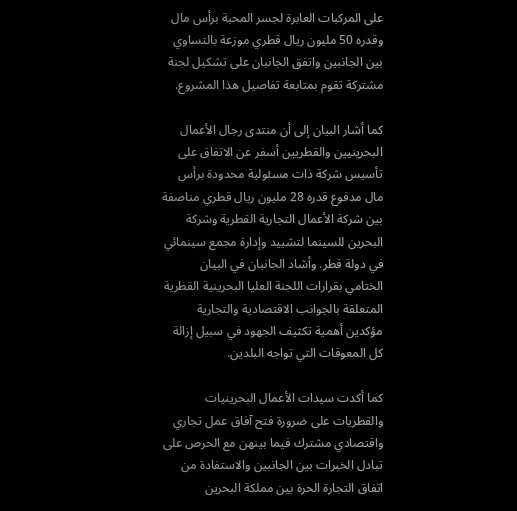على المركبات العابرة لجسر المحبة برأس مال وقدره 50 مليون ريال قطري موزعة بالتساوي بين الجانبين واتفق الجانبان على تشكيل لجنة مشتركة تقوم بمتابعة تفاصيل هذا المشروع.

كما أشار البيان إلى أن منتدى رجال الأعمال البحرينيين والقطريين أسفر عن الاتفاق على تأسيس شركة ذات مسئولية محدودة برأس مال مدفوع قدره 28 مليون ريال قطري مناصفة بين شركة الأعمال التجارية القطرية وشركة البحرين للسينما لتشييد وإدارة مجمع سينمائي في دولة قطر. وأشاد الجانبان في البيان الختامي بقرارات اللجنة العليا البحرينية القطرية المتعلقة بالجوانب الاقتصادية والتجارية مؤكدين أهمية تكثيف الجهود في سبيل إزالة كل المعوقات التي تواجه البلدين.

كما أكدت سيدات الأعمال البحرينيات والقطريات على ضرورة فتح آفاق عمل تجاري واقتصادي مشترك فيما بينهن مع الحرص على تبادل الخبرات بين الجانبين والاستفادة من اتفاق التجارة الحرة بين مملكة البحرين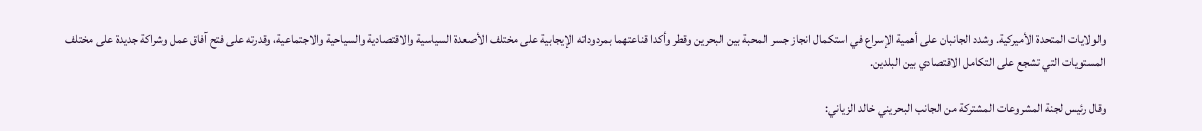والولايات المتحدة الأميركية. وشدد الجانبان على أهمية الإسراع في استكمال انجاز جسر المحبة بين البحرين وقطر وأكدا قناعتهما بمردوداته الإيجابية على مختلف الأصعدة السياسية والاقتصادية والسياحية والاجتماعية، وقدرته على فتح آفاق عمل وشراكة جديدة على مختلف المستويات التي تشجع على التكامل الاقتصادي بين البلدين.

وقال رئيس لجنة المشروعات المشتركة من الجانب البحريني خالد الزياني: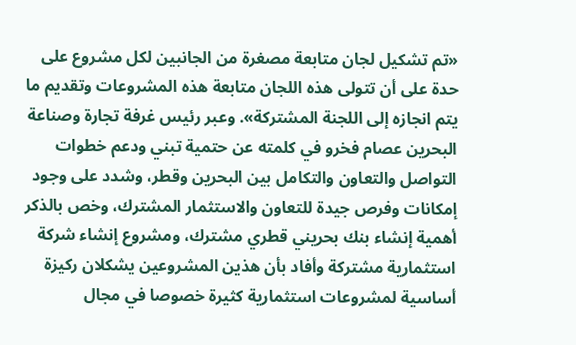«تم تشكيل لجان متابعة مصغرة من الجانبين لكل مشروع على حدة على أن تتولى هذه اللجان متابعة هذه المشروعات وتقديم ما يتم انجازه إلى اللجنة المشتركة». وعبر رئيس غرفة تجارة وصناعة البحرين عصام فخرو في كلمته عن حتمية تبني ودعم خطوات التواصل والتعاون والتكامل بين البحرين وقطر، وشدد على وجود إمكانات وفرص جيدة للتعاون والاستثمار المشترك، وخص بالذكر أهمية إنشاء بنك بحريني قطري مشترك، ومشروع إنشاء شركة استثمارية مشتركة وأفاد بأن هذين المشروعين يشكلان ركيزة أساسية لمشروعات استثمارية كثيرة خصوصا في مجال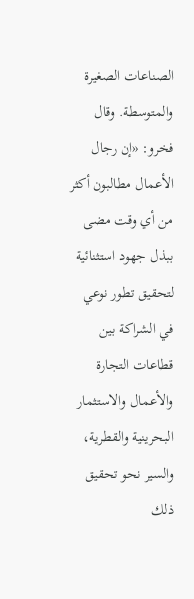الصناعات الصغيرة والمتوسطة. وقال فخرو: «إن رجال الأعمال مطالبون أكثر من أي وقت مضى ببذل جهود استثنائية لتحقيق تطور نوعي في الشراكة بين قطاعات التجارة والأعمال والاستثمار البحرينية والقطرية، والسير نحو تحقيق ذلك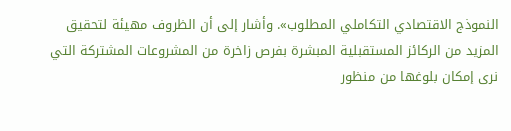النموذج الاقتصادي التكاملي المطلوب». وأشار إلى أن الظروف مهيئة لتحقيق المزيد من الركائز المستقبلية المبشرة بفرص زاخرة من المشروعات المشتركة التي نرى إمكان بلوغها من منظور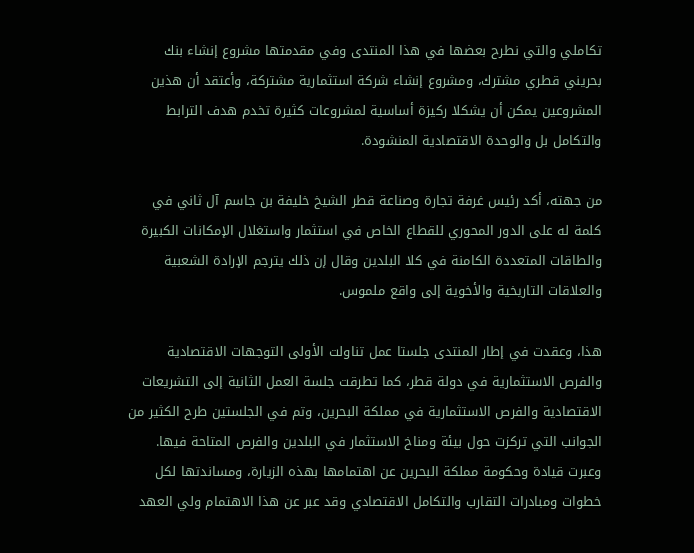تكاملي والتي نطرح بعضها في هذا المنتدى وفي مقدمتها مشروع إنشاء بنك بحريني قطري مشترك، ومشروع إنشاء شركة استثمارية مشتركة، وأعتقد أن هذين المشروعين يمكن أن يشكلا ركيزة أساسية لمشروعات كثيرة تخدم هدف الترابط والتكامل بل والوحدة الاقتصادية المنشودة.

من جهته، أكد رئيس غرفة تجارة وصناعة قطر الشيخ خليفة بن جاسم آل ثاني في كلمة له على الدور المحوري للقطاع الخاص في استثمار واستغلال الإمكانات الكبيرة والطاقات المتعددة الكامنة في كلا البلدين وقال إن ذلك يترجم الإرادة الشعبية والعلاقات التاريخية والأخوية إلى واقع ملموس.

هذا، وعقدت في إطار المنتدى جلستا عمل تناولت الأولى التوجهات الاقتصادية والفرص الاستثمارية في دولة قطر، كما تطرقت جلسة العمل الثانية إلى التشريعات الاقتصادية والفرص الاستثمارية في مملكة البحرين، وتم في الجلستين طرح الكثير من الجوانب التي تركزت حول بيئة ومناخ الاستثمار في البلدين والفرص المتاحة فيها. وعبرت قيادة وحكومة مملكة البحرين عن اهتمامها بهذه الزيارة، ومساندتها لكل خطوات ومبادرات التقارب والتكامل الاقتصادي وقد عبر عن هذا الاهتمام ولي العهد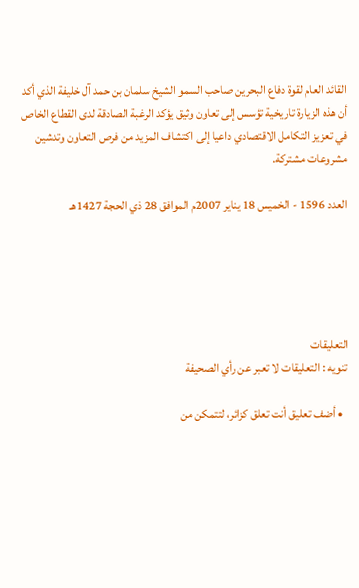القائد العام لقوة دفاع البحرين صاحب السمو الشيخ سلمان بن حمد آل خليفة الذي أكد أن هذه الزيارة تاريخية تؤسس إلى تعاون وثيق يؤكد الرغبة الصادقة لدى القطاع الخاص في تعزيز التكامل الاقتصادي داعيا إلى اكتشاف المزيد من فرص التعاون وتدشين مشروعات مشتركة.

العدد 1596 - الخميس 18 يناير 2007م الموافق 28 ذي الحجة 1427هـ





التعليقات
تنويه : التعليقات لا تعبر عن رأي الصحيفة

  • أضف تعليق أنت تعلق كزائر، لتتمكن من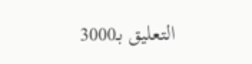التعليق بـ3000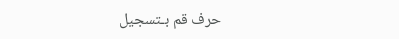حرف قم بـتسجيل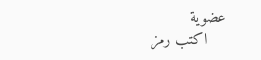عضوية
    اكتب رمز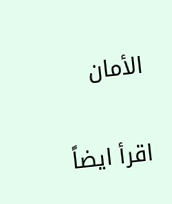الأمان

اقرأ ايضاً